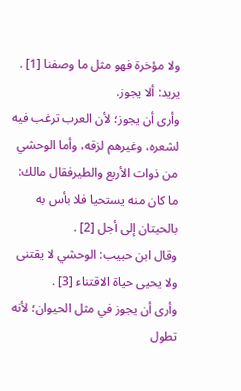ولا مؤخرة فهو مثل ما وصفنا [1] . يريد: ألا يجوز.
وأرى أن يجوز؛ لأن العرب ترغب فيه لشعره، وغيرهم لزقه، وأما الوحشي من ذوات الأربع والطيرفقال مالك: ما كان منه يستحيا فلا بأس به بالحيتان إلى أجل [2] .
وقال ابن حبيب: الوحشي لا يقتنى ولا يحيى حياة الاقتناء [3] .
وأرى أن يجوز في مثل الحيوان؛ لأنه تطول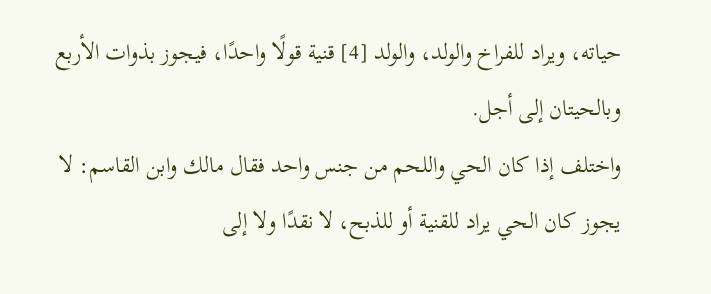حياته، ويراد للفراخ والولد، والولد [4] قنية قولًا واحدًا، فيجوز بذوات الأربع وبالحيتان إلى أجل.
واختلف إذا كان الحي واللحم من جنس واحد فقال مالك وابن القاسم: لا يجوز كان الحي يراد للقنية أو للذبح، لا نقدًا ولا إلى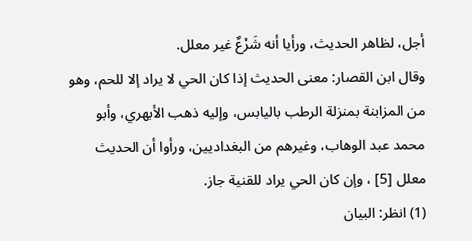أجل، لظاهر الحديث، ورأيا أنه شَرْعٌ غير معلل.
وقال ابن القصار: معنى الحديث إذا كان الحي لا يراد إلا للحم، وهو من المزابنة بمنزلة الرطب باليابس، وإليه ذهب الأبهري، وأبو محمد عبد الوهاب، وغيرهم من البغداديين، ورأوا أن الحديث معلل [5] ، وإن كان الحي يراد للقنية جاز.
(1) انظر: البيان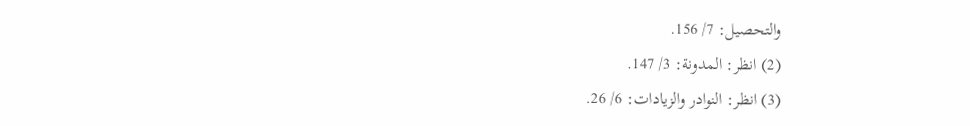والتحصيل: 7/ 156.
(2) انظر: المدونة: 3/ 147.
(3) انظر: النوادر والزيادات: 6/ 26.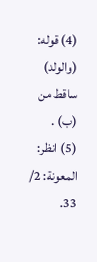(4) قوله: (والولد) ساقط من (ب) .
(5) انظر: المعونة: 2/ 33.